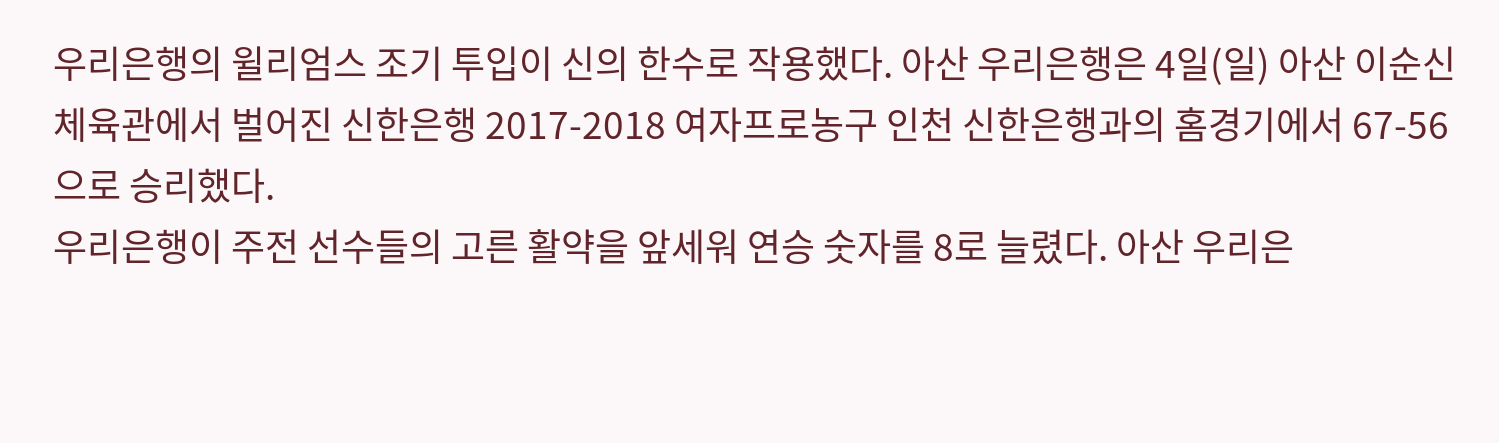우리은행의 윌리엄스 조기 투입이 신의 한수로 작용했다. 아산 우리은행은 4일(일) 아산 이순신체육관에서 벌어진 신한은행 2017-2018 여자프로농구 인천 신한은행과의 홈경기에서 67-56으로 승리했다.
우리은행이 주전 선수들의 고른 활약을 앞세워 연승 숫자를 8로 늘렸다. 아산 우리은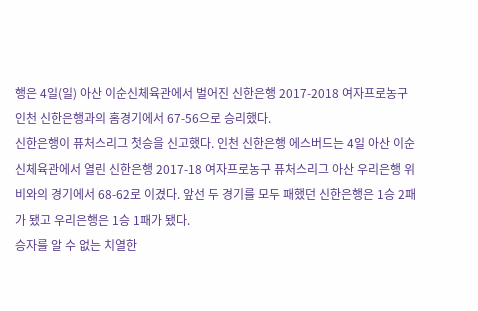행은 4일(일) 아산 이순신체육관에서 벌어진 신한은행 2017-2018 여자프로농구 인천 신한은행과의 홈경기에서 67-56으로 승리했다.
신한은행이 퓨처스리그 첫승을 신고했다. 인천 신한은행 에스버드는 4일 아산 이순신체육관에서 열린 신한은행 2017-18 여자프로농구 퓨처스리그 아산 우리은행 위비와의 경기에서 68-62로 이겼다. 앞선 두 경기를 모두 패했던 신한은행은 1승 2패가 됐고 우리은행은 1승 1패가 됐다.
승자를 알 수 없는 치열한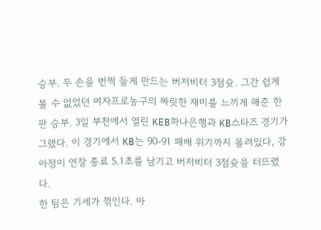승부. 두 손을 번쩍 들게 만드는 버저비터 3점슛. 그간 쉽게 볼 수 없었던 여자프로농구의 짜릿한 재미를 느끼게 해준 한판 승부. 3일 부천에서 열린 KEB하나은행과 KB스타즈 경기가 그랬다. 이 경기에서 KB는 90-91 패배 위기까지 몰려있다, 강아정이 연장 종료 5.1초를 남기고 버저비터 3점슛을 터뜨렸다.
한 팀은 기세가 꺾인다. 아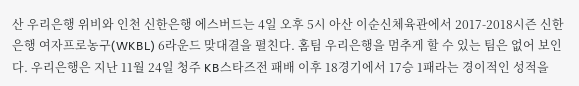산 우리은행 위비와 인천 신한은행 에스버드는 4일 오후 5시 아산 이순신체육관에서 2017-2018시즌 신한은행 여자프로농구(WKBL) 6라운드 맞대결을 펼친다. 홈팀 우리은행을 멈추게 할 수 있는 팀은 없어 보인다. 우리은행은 지난 11월 24일 청주 KB스타즈전 패배 이후 18경기에서 17승 1패라는 경이적인 성적을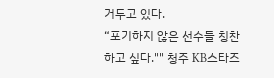거두고 있다.
“포기하지 않은 선수들 칭찬하고 싶다."" 청주 KB스타즈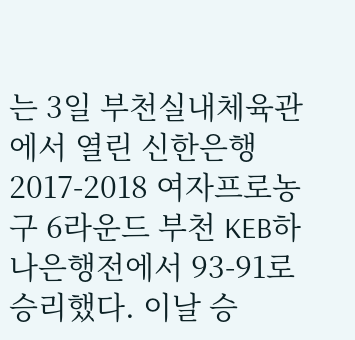는 3일 부천실내체육관에서 열린 신한은행 2017-2018 여자프로농구 6라운드 부천 KEB하나은행전에서 93-91로 승리했다. 이날 승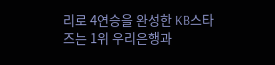리로 4연승을 완성한 KB스타즈는 1위 우리은행과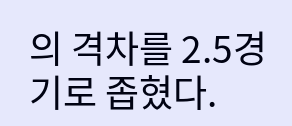의 격차를 2.5경기로 좁혔다.